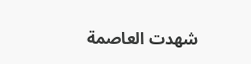شهدت العاصمة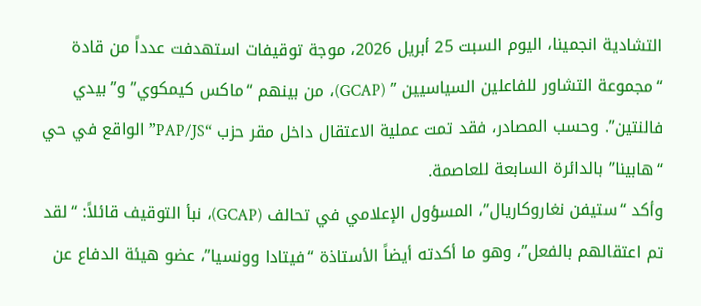التشادية انجمينا، اليوم السبت 25 أبريل 2026، موجة توقيفات استهدفت عدداً من قادة “مجموعة التشاور للفاعلين السياسيين ” (GCAP)، من بينهم “ماكس كيمكوي” و”بيدي فالنتين”. وحسب المصادر، فقد تمت عملية الاعتقال داخل مقر حزب “PAP/JS” الواقع في حي “هابينا” بالدائرة السابعة للعاصمة.
وأكد “ستيفن نغاروكاريال”، المسؤول الإعلامي في تحالف (GCAP)، نبأ التوقيف قائلاً: “لقد تم اعتقالهم بالفعل”، وهو ما أكدته أيضاً الأستاذة “فيتادا وونسيا”، عضو هيئة الدفاع عن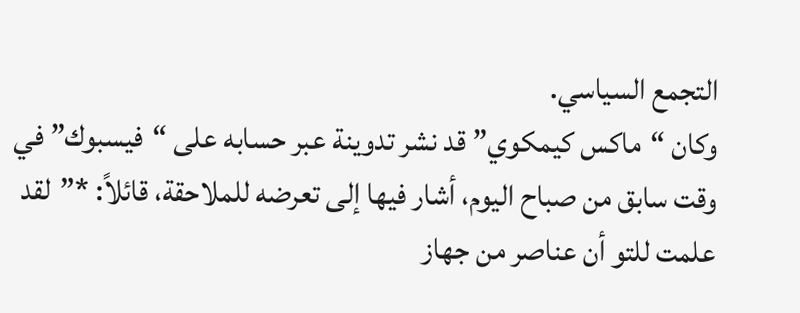التجمع السياسي.
وكان “ماكس كيمكوي” قد نشر تدوينة عبر حسابه على “فيسبوك” في وقت سابق من صباح اليوم، أشار فيها إلى تعرضه للملاحقة، قائلاً: *”لقد علمت للتو أن عناصر من جهاز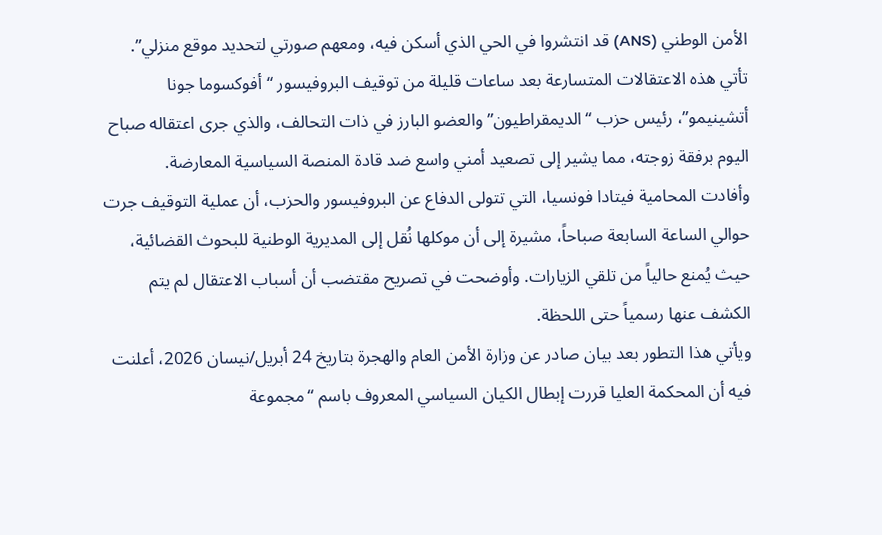الأمن الوطني (ANS) قد انتشروا في الحي الذي أسكن فيه، ومعهم صورتي لتحديد موقع منزلي”.
تأتي هذه الاعتقالات المتسارعة بعد ساعات قليلة من توقيف البروفيسور “أفوكسوما جونا أتشينيمو”، رئيس حزب “الديمقراطيون” والعضو البارز في ذات التحالف، والذي جرى اعتقاله صباح اليوم برفقة زوجته، مما يشير إلى تصعيد أمني واسع ضد قادة المنصة السياسية المعارضة.
وأفادت المحامية فيتادا فونسيا، التي تتولى الدفاع عن البروفيسور والحزب، أن عملية التوقيف جرت حوالي الساعة السابعة صباحاً، مشيرة إلى أن موكلها نُقل إلى المديرية الوطنية للبحوث القضائية، حيث يُمنع حالياً من تلقي الزيارات. وأوضحت في تصريح مقتضب أن أسباب الاعتقال لم يتم الكشف عنها رسمياً حتى اللحظة.
ويأتي هذا التطور بعد بيان صادر عن وزارة الأمن العام والهجرة بتاريخ 24 أبريل/نيسان 2026، أعلنت فيه أن المحكمة العليا قررت إبطال الكيان السياسي المعروف باسم “مجموعة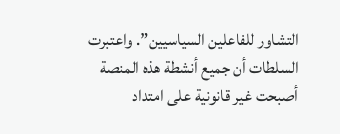التشاور للفاعلين السياسيين”. واعتبرت السلطات أن جميع أنشطة هذه المنصة أصبحت غير قانونية على امتداد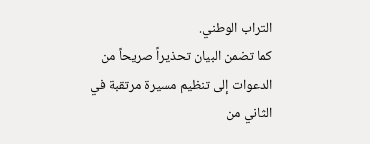التراب الوطني.
كما تضمن البيان تحذيراً صريحاً من الدعوات إلى تنظيم مسيرة مرتقبة في الثاني من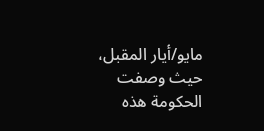مايو/أيار المقبل، حيث وصفت الحكومة هذه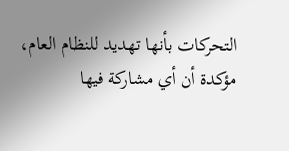التحركات بأنها تهديد للنظام العام، مؤكدة أن أي مشاركة فيها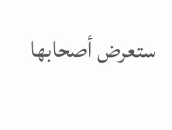ستعرض أصحابها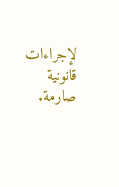لإجراءات قانونية صارمة.